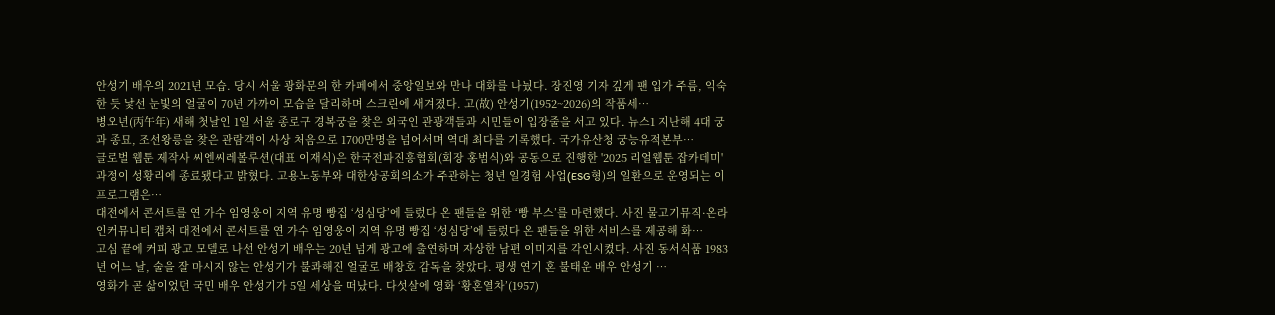안성기 배우의 2021년 모습. 당시 서울 광화문의 한 카페에서 중앙일보와 만나 대화를 나눴다. 장진영 기자 깊게 팬 입가 주름, 익숙한 듯 낯선 눈빛의 얼굴이 70년 가까이 모습을 달리하며 스크린에 새겨졌다. 고(故) 안성기(1952~2026)의 작품세…
병오년(丙午年) 새해 첫날인 1일 서울 종로구 경복궁을 찾은 외국인 관광객들과 시민들이 입장줄을 서고 있다. 뉴스1 지난해 4대 궁과 종묘, 조선왕릉을 찾은 관람객이 사상 처음으로 1700만명을 넘어서며 역대 최다를 기록했다. 국가유산청 궁능유적본부…
글로벌 웹툰 제작사 씨엔씨레볼루션(대표 이재식)은 한국전파진흥협회(회장 홍범식)와 공동으로 진행한 '2025 리얼웹툰 잡카데미' 과정이 성황리에 종료됐다고 밝혔다. 고용노동부와 대한상공회의소가 주관하는 청년 일경험 사업(ESG형)의 일환으로 운영되는 이 프로그램은…
대전에서 콘서트를 연 가수 임영웅이 지역 유명 빵집 ‘성심당’에 들렀다 온 팬들을 위한 ‘빵 부스’를 마련했다. 사진 물고기뮤직·온라인커뮤니티 캡처 대전에서 콘서트를 연 가수 임영웅이 지역 유명 빵집 ‘성심당’에 들렀다 온 팬들을 위한 서비스를 제공해 화…
고심 끝에 커피 광고 모델로 나선 안성기 배우는 20년 넘게 광고에 출연하며 자상한 남편 이미지를 각인시켰다. 사진 동서식품 1983년 어느 날, 술을 잘 마시지 않는 안성기가 불콰해진 얼굴로 배창호 감독을 찾았다. 평생 연기 혼 불태운 배우 안성기 …
영화가 곧 삶이었던 국민 배우 안성기가 5일 세상을 떠났다. 다섯살에 영화 ‘황혼열차’(1957)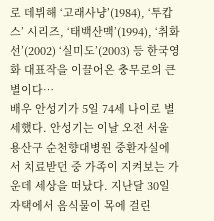로 데뷔해 ‘고래사냥’(1984), ‘투캅스’ 시리즈, ‘태백산맥’(1994), ‘취화선’(2002) ‘실미도’(2003) 등 한국영화 대표작을 이끌어온 충무로의 큰 별이다…
배우 안성기가 5일 74세 나이로 별세했다. 안성기는 이날 오전 서울 용산구 순천향대병원 중환자실에서 치료받던 중 가족이 지켜보는 가운데 세상을 떠났다. 지난달 30일 자택에서 음식물이 목에 걸린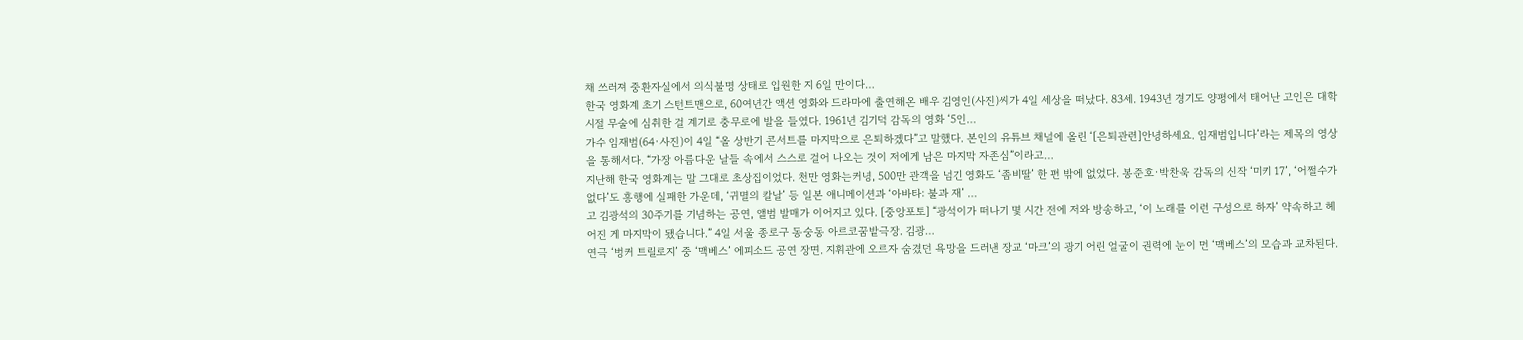채 쓰러져 중환자실에서 의식불명 상태로 입원한 지 6일 만이다…
한국 영화계 초기 스턴트맨으로, 60여년간 액션 영화와 드라마에 출연해온 배우 김영인(사진)씨가 4일 세상을 떠났다. 83세. 1943년 경기도 양평에서 태어난 고인은 대학 시절 무술에 심취한 걸 계기로 충무로에 발을 들였다. 1961년 김기덕 감독의 영화 ‘5인…
가수 임재범(64·사진)이 4일 “올 상반기 콘서트를 마지막으로 은퇴하겠다”고 말했다. 본인의 유튜브 채널에 올린 ‘[은퇴관련]안녕하세요. 임재범입니다’라는 제목의 영상을 통해서다. “가장 아름다운 날들 속에서 스스로 걸어 나오는 것이 저에게 남은 마지막 자존심”이라고…
지난해 한국 영화계는 말 그대로 초상집이었다. 천만 영화는커녕, 500만 관객을 넘긴 영화도 ‘좀비딸’ 한 편 밖에 없었다. 봉준호·박찬욱 감독의 신작 ‘미키 17’, ‘어쩔수가없다’도 흥행에 실패한 가운데, ‘귀멸의 칼날’ 등 일본 애니메이션과 ‘아바타: 불과 재’ …
고 김광석의 30주기를 기념하는 공연, 앨범 발매가 이어지고 있다. [중앙포토] “광석이가 떠나기 몇 시간 전에 저와 방송하고, ‘이 노래를 이런 구성으로 하자’ 약속하고 헤어진 게 마지막이 됐습니다.” 4일 서울 종로구 동숭동 아르코꿈밭극장. 김광…
연극 ‘벙커 트릴로지’ 중 ‘맥베스’ 에피소드 공연 장면. 지휘관에 오르자 숨겼던 욕망을 드러낸 장교 ‘마크’의 광기 어린 얼굴이 권력에 눈이 먼 ‘맥베스’의 모습과 교차된다.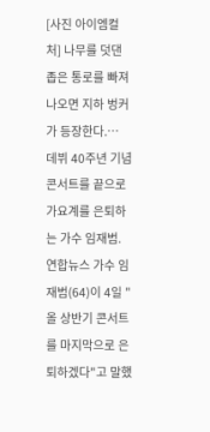[사진 아이엠컬처] 나무를 덧댄 좁은 통로를 빠져나오면 지하 벙커가 등장한다.…
데뷔 40주년 기념 콘서트를 끝으로 가요계를 은퇴하는 가수 임재범. 연합뉴스 가수 임재범(64)이 4일 "올 상반기 콘서트를 마지막으로 은퇴하겠다"고 말했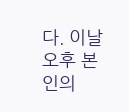다. 이날 오후 본인의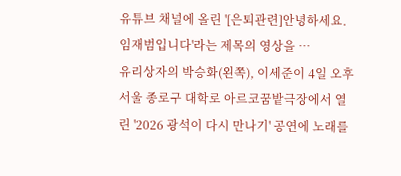유튜브 채널에 올린 '[은퇴관련]안녕하세요. 임재범입니다'라는 제목의 영상을 …
유리상자의 박승화(왼쪽), 이세준이 4일 오후 서울 종로구 대학로 아르코꿈밭극장에서 열린 '2026 광석이 다시 만나기' 공연에 노래를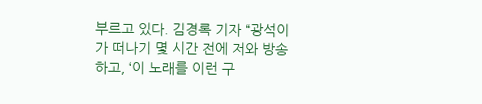부르고 있다. 김경록 기자 “광석이가 떠나기 몇 시간 전에 저와 방송하고, ‘이 노래를 이런 구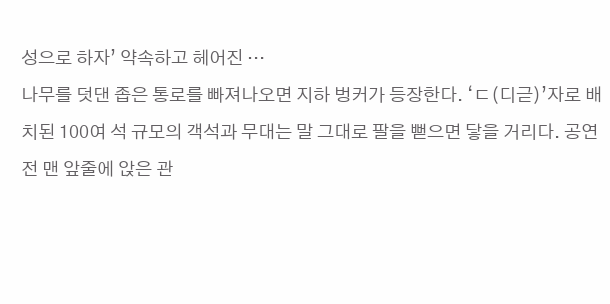성으로 하자’ 약속하고 헤어진 …
나무를 덧댄 좁은 통로를 빠져나오면 지하 벙커가 등장한다. ‘ㄷ(디귿)’자로 배치된 100여 석 규모의 객석과 무대는 말 그대로 팔을 뻗으면 닿을 거리다. 공연 전 맨 앞줄에 앉은 관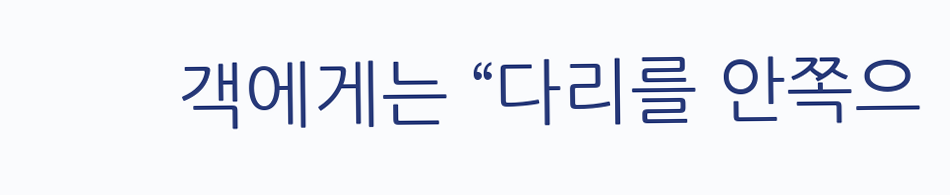객에게는 “다리를 안쪽으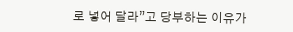로 넣어 달라”고 당부하는 이유가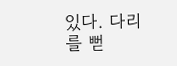있다. 다리를 뻗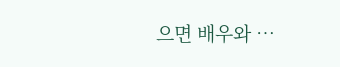으면 배우와 …